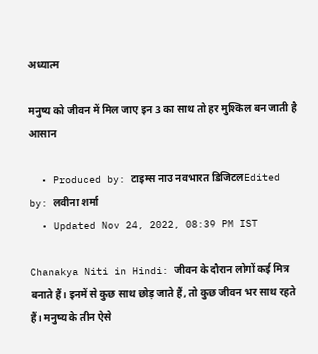अध्यात्म

मनुष्‍य को जीवन में मिल जाए इन 3 का साथ तो हर मुश्किल बन जाती है आसान

  • Produced by: टाइम्स नाउ नवभारत डिजिटलEdited by: लवीना शर्मा
  • Updated Nov 24, 2022, 08:39 PM IST

Chanakya Niti in Hindi: जीवन के दौरान लोगों कई मित्र बनाते हैं। इनमें से कुछ साथ छोड़ जाते हैं, तो कुछ जीवन भर साथ रहते हैं। मनुष्‍य के तीन ऐसे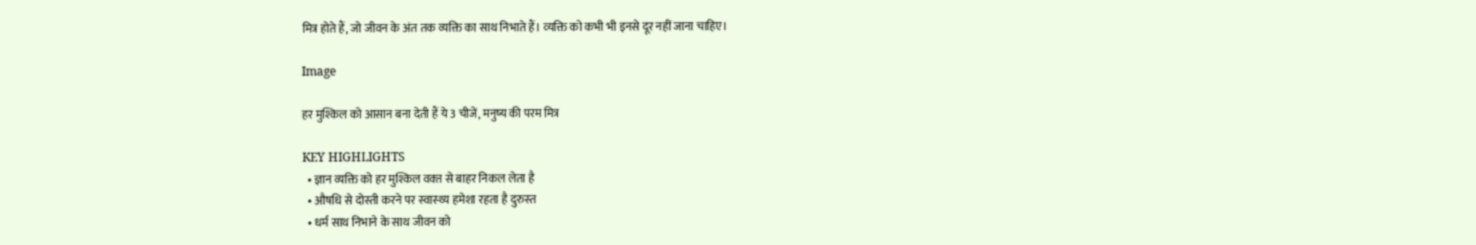मित्र होते हैं, जो जीवन के अंत तक व्‍यक्ति का साथ निभाते हैं। व्‍यक्ति को कभी भी इनसे दूर नहीं जाना चाहिए।

Image

हर मुश्किल को आसान बना देती हैं ये 3 चीजें, मनुष्‍य की परम मित्र

KEY HIGHLIGHTS
  • ज्ञान व्‍यक्ति को हर मुश्किल वक्‍त से बाहर निकल लेता है
  • औषधि से दोस्‍ती करने पर स्‍वास्‍थ्‍य हमेशा रहता है दुरुस्‍त
  • धर्म साथ निभाने के साथ जीवन को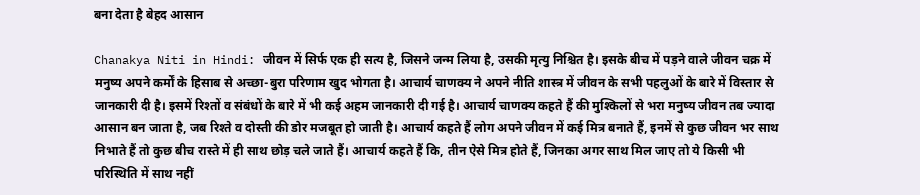बना देता है बेहद आसान

Chanakya Niti in Hindi: जीवन में सिर्फ एक ही सत्‍य है, जिसने जन्‍म लिया है, उसकी मृत्यु निश्चित है। इसके बीच में पड़ने वाले जीवन चक्र में मनुष्‍य अपने कर्मों के हिसाब से अच्छा-बुरा परिणाम खुद भोगता है। आचार्य चाणक्य ने अपने नीति शास्‍त्र में जीवन के सभी पहलुओं के बारे में विस्तार से जानकारी दी है। इसमें रिश्‍तों व संबंधों के बारे में भी कई अहम जानकारी दी गई है। आचार्य चाणक्‍य कहते हैं की मुश्किलों से भरा मनुष्‍य जीवन तब ज्‍यादा आसान बन जाता है, जब रिश्‍ते व दोस्‍ती की डोर मजबूत हो जाती है। आचार्य कहते हैं लोग अपने जीवन में कई मित्र बनाते हैं, इनमें से कुछ जीवन भर साथ निभाते हैं तो कुछ बीच रास्‍ते में ही साथ छोड़ चले जाते हैं। आचार्य कहते हैं कि, तीन ऐसे मित्र होते हैं, जिनका अगर साथ मिल जाए तो ये किसी भी परिस्थिति में साथ नहीं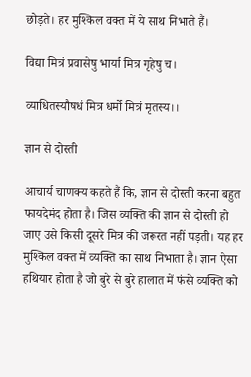छोड़ते। हर मुश्किल वक्‍त में ये साथ निभाते हैं।

विद्या मित्रं प्रवासेषु भार्या मित्र गृहेषु च।

व्याधितस्यौषधं मित्र धर्मो मित्रं मृतस्य।।

ज्ञान से दोस्‍ती

आचार्य चाणक्य कहते हैं कि, ज्ञान से दोस्‍ती करना बहुत फायदेमंद होता है। जिस व्यक्ति की ज्ञान से दोस्‍ती हो जाए उसे किसी दूसरे मित्र की जरूरत नहीं पड़ती। यह हर मुश्किल वक्‍त में व्‍यक्ति का साथ निभाता है। ज्ञान ऐसा हथियार होता है जो बुरे से बुरे हालात में फंसे व्‍यक्ति को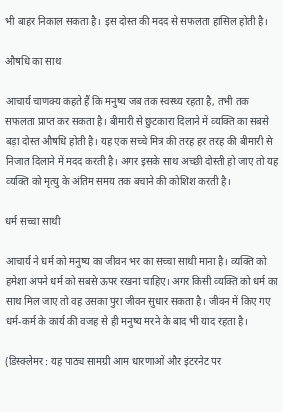भी बाहर निकाल सकता है। इस दोस्‍त की मदद से सफलता हासिल होती है।

औषधि का साथ

आचार्य चाणक्‍य कहते हैं कि मनुष्‍य जब तक स्‍वस्‍थ्‍य रहता है, तभी तक सफलता प्राप्‍त कर सकता है। बीमारी से छुटकारा दिलाने में व्‍यक्ति का सबसे बड़ा दोस्‍त औषधि होती है। यह एक सच्चे मित्र की तरह हर तरह की बीमारी से निजात दिलाने में मदद करती है। अगर इसके साथ अच्‍छी दोस्‍ती हो जाए तो यह व्‍यक्ति को मृत्यु के अंतिम समय तक बचाने की कोशिश करती है।

धर्म सच्‍चा साथी

आचार्य ने धर्म को मनुष्य का जीवन भर का सच्चा साथी माना है। व्यक्ति को हमेशा अपने धर्म को सबसे ऊपर रखना चाहिए। अगर किसी व्‍यक्ति को धर्म का साथ मिल जाए तो वह उसका पुरा जीवन सुधार सकता है। जीवन में किए गए धर्म-कर्म के कार्य की वजह से ही मनुष्य मरने के बाद भी याद रहता है।

(डिस्क्लेमर : यह पाठ्य सामग्री आम धारणाओं और इंटरनेट पर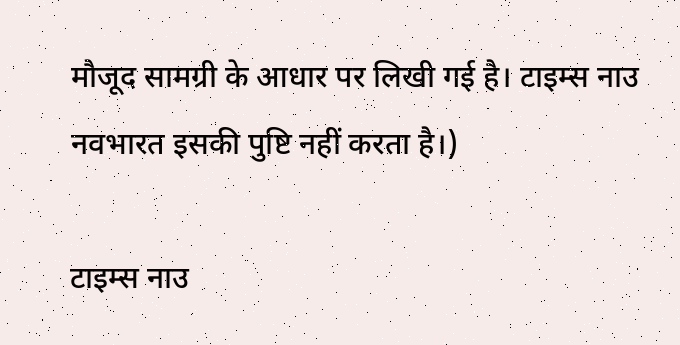मौजूद सामग्री के आधार पर लिखी गई है। टाइम्स नाउ नवभारत इसकी पुष्टि नहीं करता है।)

टाइम्स नाउ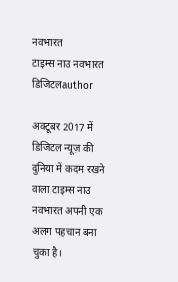नवभारत
टाइम्स नाउ नवभारत डिजिटलauthor

अक्टूबर 2017 में डिजिटल न्यूज़ की दुनिया में कदम रखने वाला टाइम्स नाउ नवभारत अपनी एक अलग पहचान बना चुका है।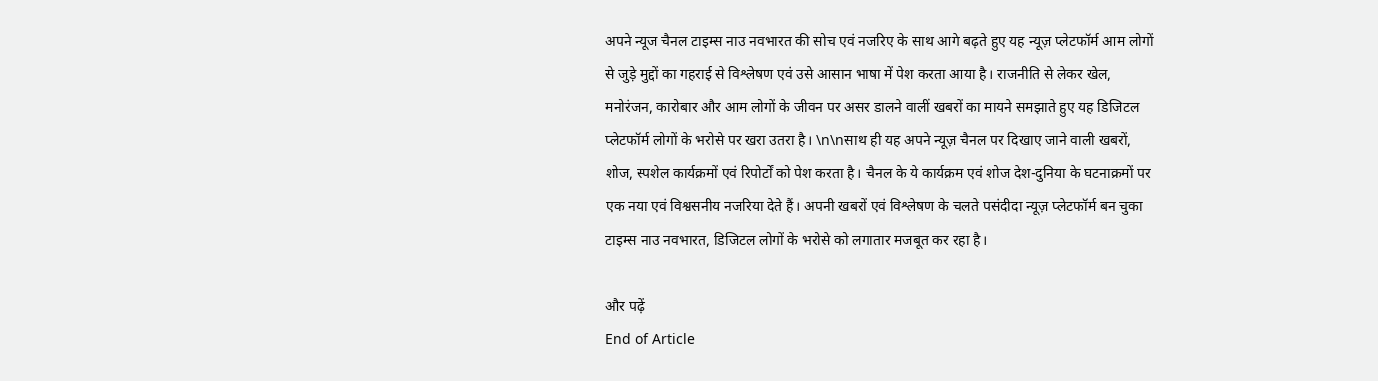अपने न्यूज चैनल टाइम्स नाउ नवभारत की सोच एवं नजरिए के साथ आगे बढ़ते हुए यह न्यूज़ प्लेटफॉर्म आम लोगों से जुड़े मुद्दों का गहराई से विश्लेषण एवं उसे आसान भाषा में पेश करता आया है। राजनीति से लेकर खेल, मनोरंजन, कारोबार और आम लोगों के जीवन पर असर डालने वालीं खबरों का मायने समझाते हुए यह डिजिटल प्लेटफॉर्म लोगों के भरोसे पर खरा उतरा है। \n\nसाथ ही यह अपने न्यूज़ चैनल पर दिखाए जाने वाली खबरों, शोज, स्पशेल कार्यक्रमों एवं रिपोर्टों को पेश करता है। चैनल के ये कार्यक्रम एवं शोज देश-दुनिया के घटनाक्रमों पर एक नया एवं विश्वसनीय नजरिया देते हैं। अपनी खबरों एवं विश्लेषण के चलते पसंदीदा न्यूज़ प्लेटफॉर्म बन चुका टाइम्स नाउ नवभारत, डिजिटल लोगों के भरोसे को लगातार मजबूत कर रहा है।

और पढ़ें
End of Article